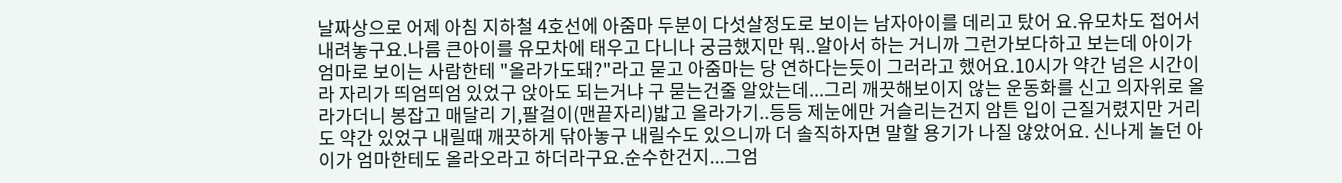날짜상으로 어제 아침 지하철 4호선에 아줌마 두분이 다섯살정도로 보이는 남자아이를 데리고 탔어 요.유모차도 접어서 내려놓구요.나름 큰아이를 유모차에 태우고 다니나 궁금했지만 뭐..알아서 하는 거니까 그런가보다하고 보는데 아이가 엄마로 보이는 사람한테 "올라가도돼?"라고 묻고 아줌마는 당 연하다는듯이 그러라고 했어요.10시가 약간 넘은 시간이라 자리가 띄엄띄엄 있었구 앉아도 되는거냐 구 묻는건줄 알았는데...그리 깨끗해보이지 않는 운동화를 신고 의자위로 올라가더니 봉잡고 매달리 기,팔걸이(맨끝자리)밟고 올라가기..등등 제눈에만 거슬리는건지 암튼 입이 근질거렸지만 거리도 약간 있었구 내릴때 깨끗하게 닦아놓구 내릴수도 있으니까 더 솔직하자면 말할 용기가 나질 않았어요. 신나게 놀던 아이가 엄마한테도 올라오라고 하더라구요.순수한건지...그엄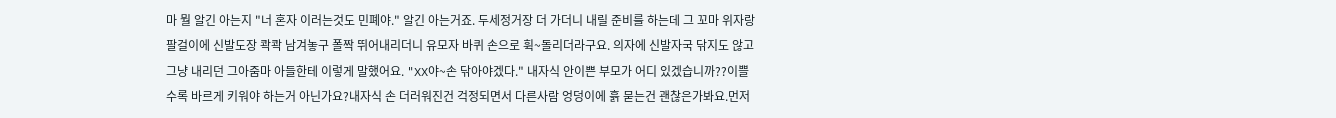마 뭘 알긴 아는지 "너 혼자 이러는것도 민폐야." 알긴 아는거죠. 두세정거장 더 가더니 내릴 준비를 하는데 그 꼬마 위자랑 팔걸이에 신발도장 콱콱 남겨놓구 폴짝 뛰어내리더니 유모자 바퀴 손으로 휙~돌리더라구요. 의자에 신발자국 닦지도 않고 그냥 내리던 그아줌마 아들한테 이렇게 말했어요. "XX야~손 닦아야겠다." 내자식 안이쁜 부모가 어디 있겠습니까??이쁠수록 바르게 키워야 하는거 아닌가요?내자식 손 더러워진건 걱정되면서 다른사람 엉덩이에 흙 묻는건 괜찮은가봐요.먼저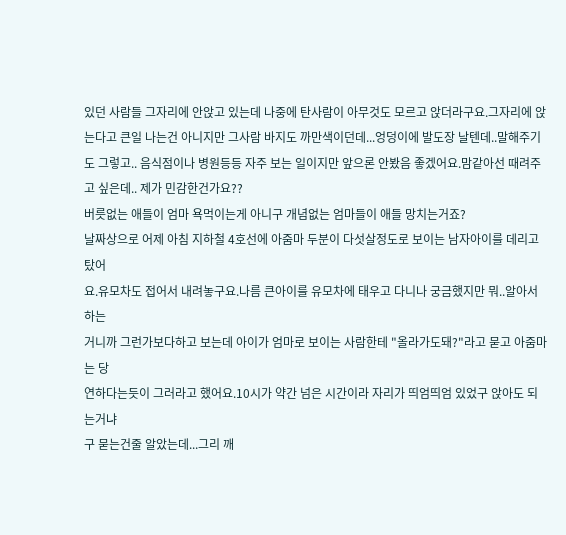있던 사람들 그자리에 안앉고 있는데 나중에 탄사람이 아무것도 모르고 앉더라구요.그자리에 앉는다고 큰일 나는건 아니지만 그사람 바지도 까만색이던데...엉덩이에 발도장 날텐데..말해주기도 그렇고.. 음식점이나 병원등등 자주 보는 일이지만 앞으론 안봤음 좋겠어요.맘같아선 때려주고 싶은데.. 제가 민감한건가요??
버릇없는 애들이 엄마 욕먹이는게 아니구 개념없는 엄마들이 애들 망치는거죠?
날짜상으로 어제 아침 지하철 4호선에 아줌마 두분이 다섯살정도로 보이는 남자아이를 데리고 탔어
요.유모차도 접어서 내려놓구요.나름 큰아이를 유모차에 태우고 다니나 궁금했지만 뭐..알아서 하는
거니까 그런가보다하고 보는데 아이가 엄마로 보이는 사람한테 "올라가도돼?"라고 묻고 아줌마는 당
연하다는듯이 그러라고 했어요.10시가 약간 넘은 시간이라 자리가 띄엄띄엄 있었구 앉아도 되는거냐
구 묻는건줄 알았는데...그리 깨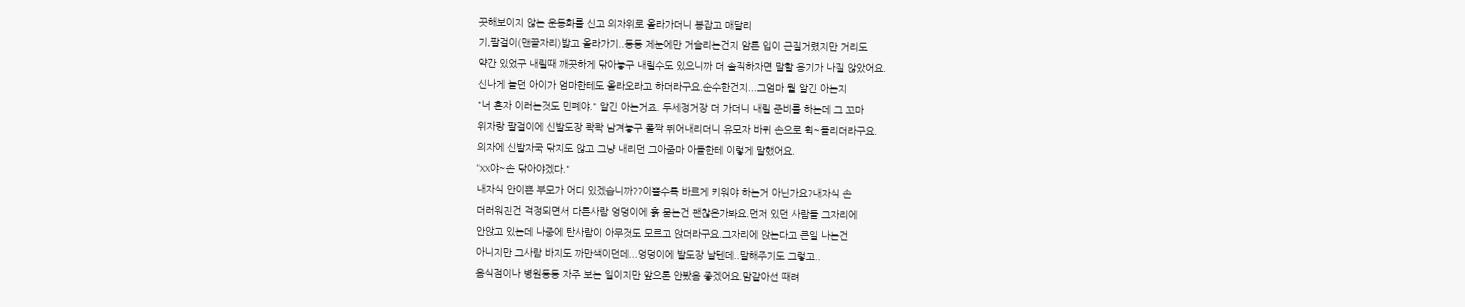끗해보이지 않는 운동화를 신고 의자위로 올라가더니 봉잡고 매달리
기,팔걸이(맨끝자리)밟고 올라가기..등등 제눈에만 거슬리는건지 암튼 입이 근질거렸지만 거리도
약간 있었구 내릴때 깨끗하게 닦아놓구 내릴수도 있으니까 더 솔직하자면 말할 용기가 나질 않았어요.
신나게 놀던 아이가 엄마한테도 올라오라고 하더라구요.순수한건지...그엄마 뭘 알긴 아는지
"너 혼자 이러는것도 민폐야." 알긴 아는거죠. 두세정거장 더 가더니 내릴 준비를 하는데 그 꼬마
위자랑 팔걸이에 신발도장 콱콱 남겨놓구 폴짝 뛰어내리더니 유모자 바퀴 손으로 휙~돌리더라구요.
의자에 신발자국 닦지도 않고 그냥 내리던 그아줌마 아들한테 이렇게 말했어요.
"XX야~손 닦아야겠다."
내자식 안이쁜 부모가 어디 있겠습니까??이쁠수록 바르게 키워야 하는거 아닌가요?내자식 손
더러워진건 걱정되면서 다른사람 엉덩이에 흙 묻는건 괜찮은가봐요.먼저 있던 사람들 그자리에
안앉고 있는데 나중에 탄사람이 아무것도 모르고 앉더라구요.그자리에 앉는다고 큰일 나는건
아니지만 그사람 바지도 까만색이던데...엉덩이에 발도장 날텐데..말해주기도 그렇고..
음식점이나 병원등등 자주 보는 일이지만 앞으론 안봤음 좋겠어요.맘같아선 때려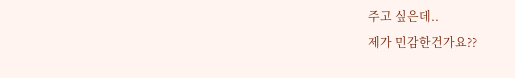주고 싶은데..
제가 민감한건가요??